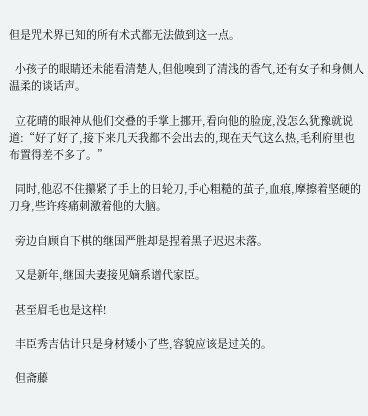但是咒术界已知的所有术式都无法做到这一点。

  小孩子的眼睛还未能看清楚人,但他嗅到了清浅的香气,还有女子和身侧人温柔的谈话声。

  立花晴的眼神从他们交叠的手掌上挪开,看向他的脸庞,没怎么犹豫就说道:“好了好了,接下来几天我都不会出去的,现在天气这么热,毛利府里也布置得差不多了。”

  同时,他忍不住攥紧了手上的日轮刀,手心粗糙的茧子,血痕,摩擦着坚硬的刀身,些许疼痛刺激着他的大脑。

  旁边自顾自下棋的继国严胜却是捏着黑子迟迟未落。

  又是新年,继国夫妻接见嫡系谱代家臣。

  甚至眉毛也是这样!

  丰臣秀吉估计只是身材矮小了些,容貌应该是过关的。

  但斋藤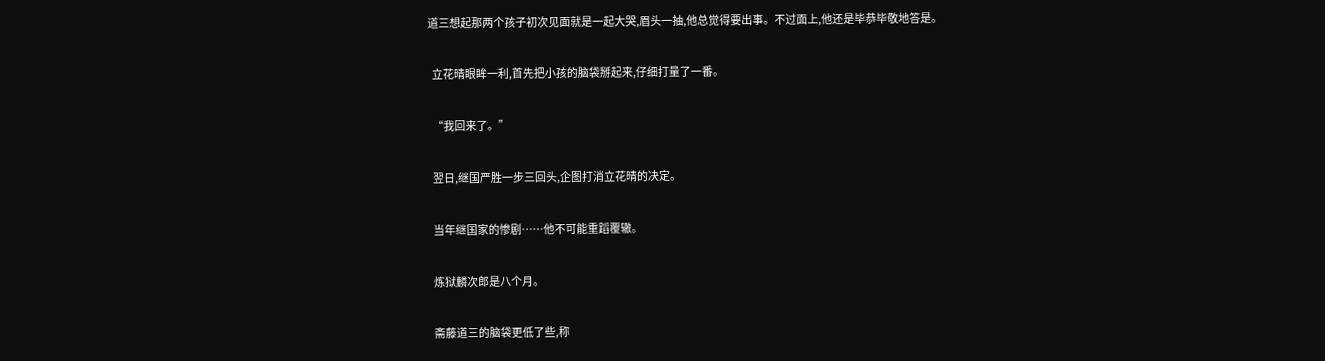道三想起那两个孩子初次见面就是一起大哭,眉头一抽,他总觉得要出事。不过面上,他还是毕恭毕敬地答是。

  立花晴眼眸一利,首先把小孩的脑袋掰起来,仔细打量了一番。

  “我回来了。”

  翌日,继国严胜一步三回头,企图打消立花晴的决定。

  当年继国家的惨剧……他不可能重蹈覆辙。

  炼狱麟次郎是八个月。

  斋藤道三的脑袋更低了些,称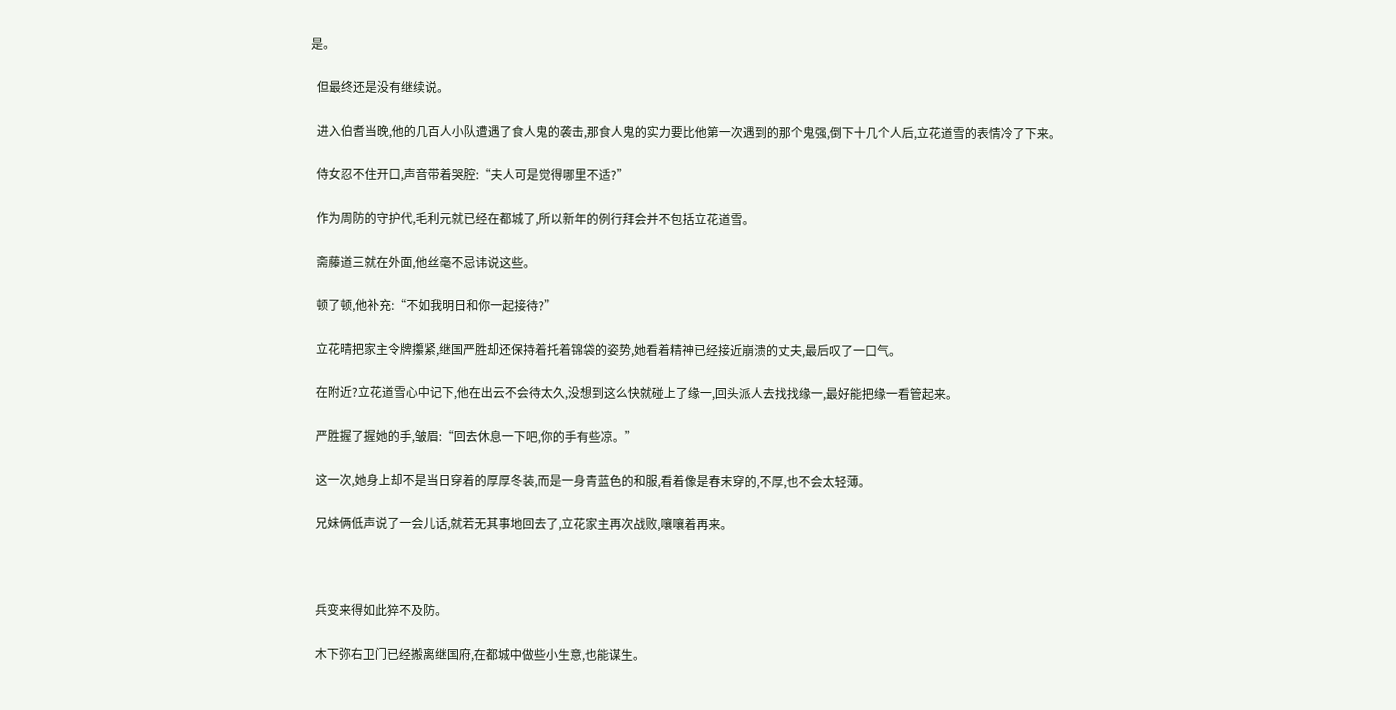是。

  但最终还是没有继续说。

  进入伯耆当晚,他的几百人小队遭遇了食人鬼的袭击,那食人鬼的实力要比他第一次遇到的那个鬼强,倒下十几个人后,立花道雪的表情冷了下来。

  侍女忍不住开口,声音带着哭腔:“夫人可是觉得哪里不适?”

  作为周防的守护代,毛利元就已经在都城了,所以新年的例行拜会并不包括立花道雪。

  斋藤道三就在外面,他丝毫不忌讳说这些。

  顿了顿,他补充:“不如我明日和你一起接待?”

  立花晴把家主令牌攥紧,继国严胜却还保持着托着锦袋的姿势,她看着精神已经接近崩溃的丈夫,最后叹了一口气。

  在附近?立花道雪心中记下,他在出云不会待太久,没想到这么快就碰上了缘一,回头派人去找找缘一,最好能把缘一看管起来。

  严胜握了握她的手,皱眉:“回去休息一下吧,你的手有些凉。”

  这一次,她身上却不是当日穿着的厚厚冬装,而是一身青蓝色的和服,看着像是春末穿的,不厚,也不会太轻薄。

  兄妹俩低声说了一会儿话,就若无其事地回去了,立花家主再次战败,嚷嚷着再来。



  兵变来得如此猝不及防。

  木下弥右卫门已经搬离继国府,在都城中做些小生意,也能谋生。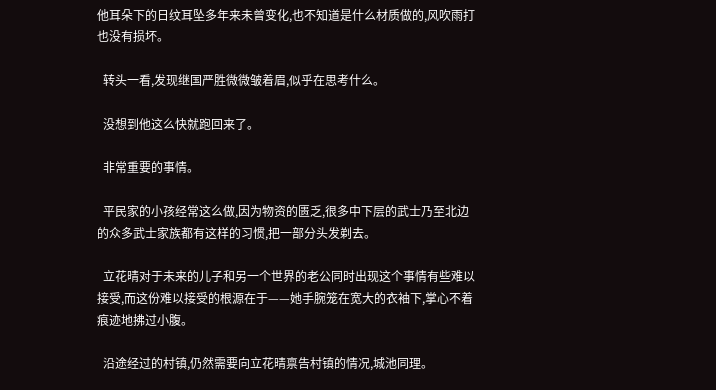他耳朵下的日纹耳坠多年来未曾变化,也不知道是什么材质做的,风吹雨打也没有损坏。

  转头一看,发现继国严胜微微皱着眉,似乎在思考什么。

  没想到他这么快就跑回来了。

  非常重要的事情。

  平民家的小孩经常这么做,因为物资的匮乏,很多中下层的武士乃至北边的众多武士家族都有这样的习惯,把一部分头发剃去。

  立花晴对于未来的儿子和另一个世界的老公同时出现这个事情有些难以接受,而这份难以接受的根源在于——她手腕笼在宽大的衣袖下,掌心不着痕迹地拂过小腹。

  沿途经过的村镇,仍然需要向立花晴禀告村镇的情况,城池同理。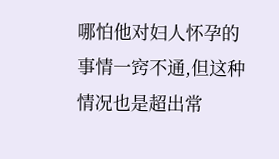哪怕他对妇人怀孕的事情一窍不通,但这种情况也是超出常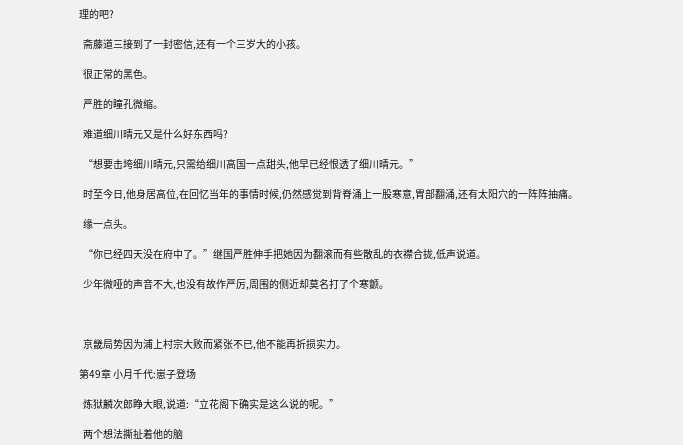理的吧?

  斋藤道三接到了一封密信,还有一个三岁大的小孩。

  很正常的黑色。

  严胜的瞳孔微缩。

  难道细川晴元又是什么好东西吗?

  “想要击垮细川晴元,只需给细川高国一点甜头,他早已经恨透了细川晴元。”

  时至今日,他身居高位,在回忆当年的事情时候,仍然感觉到背脊涌上一股寒意,胃部翻涌,还有太阳穴的一阵阵抽痛。

  缘一点头。

  “你已经四天没在府中了。”继国严胜伸手把她因为翻滚而有些散乱的衣襟合拢,低声说道。

  少年微哑的声音不大,也没有故作严厉,周围的侧近却莫名打了个寒颤。



  京畿局势因为浦上村宗大败而紧张不已,他不能再折损实力。

第49章 小月千代:崽子登场

  炼狱麟次郎睁大眼,说道:“立花阁下确实是这么说的呢。”

  两个想法撕扯着他的脑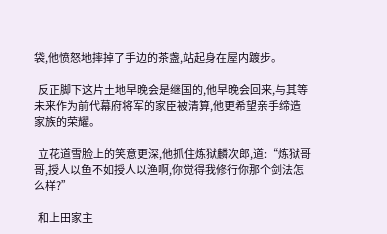袋,他愤怒地摔掉了手边的茶盏,站起身在屋内踱步。

  反正脚下这片土地早晚会是继国的,他早晚会回来,与其等未来作为前代幕府将军的家臣被清算,他更希望亲手缔造家族的荣耀。

  立花道雪脸上的笑意更深,他抓住炼狱麟次郎,道:“炼狱哥哥,授人以鱼不如授人以渔啊,你觉得我修行你那个剑法怎么样?”

  和上田家主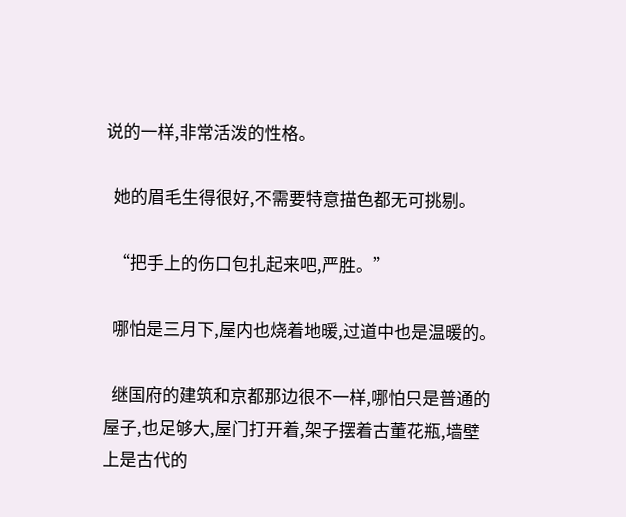说的一样,非常活泼的性格。

  她的眉毛生得很好,不需要特意描色都无可挑剔。

  “把手上的伤口包扎起来吧,严胜。”

  哪怕是三月下,屋内也烧着地暖,过道中也是温暖的。

  继国府的建筑和京都那边很不一样,哪怕只是普通的屋子,也足够大,屋门打开着,架子摆着古董花瓶,墙壁上是古代的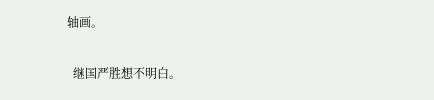轴画。

  继国严胜想不明白。